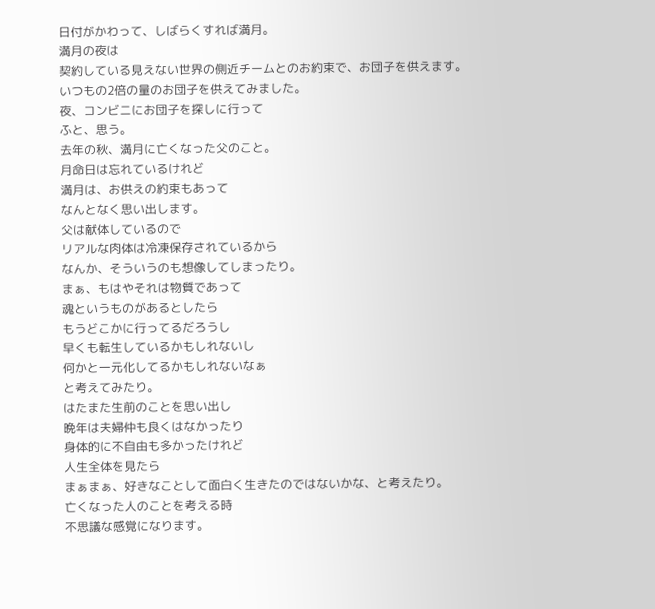日付がかわって、しばらくすれば満月。
満月の夜は
契約している見えない世界の側近チームとのお約束で、お団子を供えます。
いつもの2倍の量のお団子を供えてみました。
夜、コンビニにお団子を探しに行って
ふと、思う。
去年の秋、満月に亡くなった父のこと。
月命日は忘れているけれど
満月は、お供えの約束もあって
なんとなく思い出します。
父は献体しているので
リアルな肉体は冷凍保存されているから
なんか、そういうのも想像してしまったり。
まぁ、もはやそれは物質であって
魂というものがあるとしたら
もうどこかに行ってるだろうし
早くも転生しているかもしれないし
何かと一元化してるかもしれないなぁ
と考えてみたり。
はたまた生前のことを思い出し
晩年は夫婦仲も良くはなかったり
身体的に不自由も多かったけれど
人生全体を見たら
まぁまぁ、好きなことして面白く生きたのではないかな、と考えたり。
亡くなった人のことを考える時
不思議な感覚になります。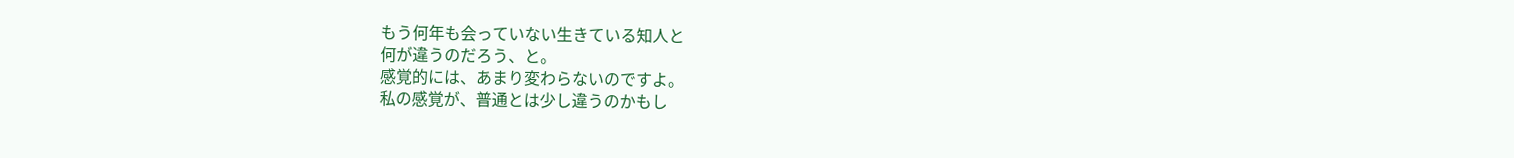もう何年も会っていない生きている知人と
何が違うのだろう、と。
感覚的には、あまり変わらないのですよ。
私の感覚が、普通とは少し違うのかもし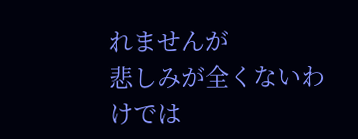れませんが
悲しみが全くないわけでは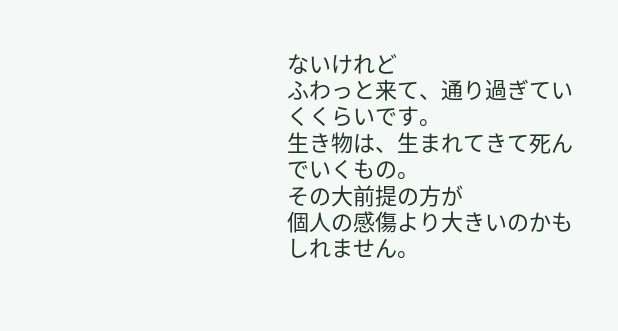ないけれど
ふわっと来て、通り過ぎていくくらいです。
生き物は、生まれてきて死んでいくもの。
その大前提の方が
個人の感傷より大きいのかもしれません。